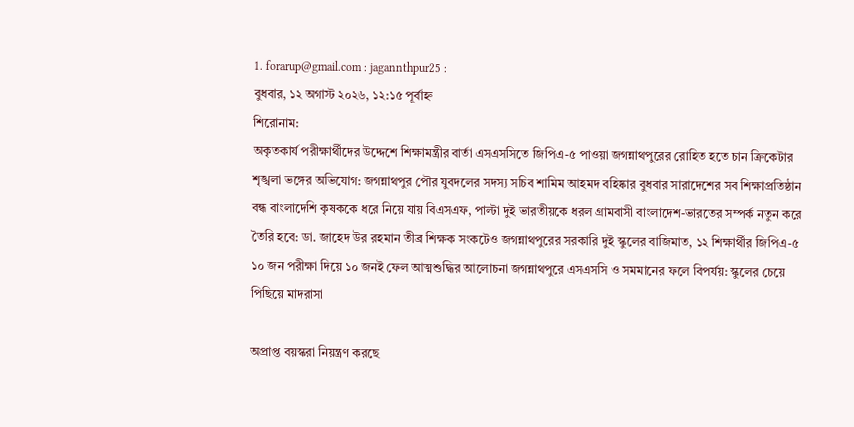1. forarup@gmail.com : jagannthpur25 :
বুধবার, ১২ অগাস্ট ২০২৬, ১২:১৫ পূর্বাহ্ন
শিরোনাম:
অকৃতকার্য পরীক্ষার্থীদের উদ্দেশে শিক্ষামন্ত্রীর বার্তা এসএসসিতে জিপিএ-৫ পাওয়া জগন্নাথপুরের রোহিত হতে চান ক্রিকেটার শৃঙ্খলা ভঙ্গের অভিযোগ: জগন্নাথপুর পৌর যুবদলের সদস্য সচিব শামিম আহমদ বহিষ্কার বুধবার সারাদেশের সব শিক্ষাপ্রতিষ্ঠান বন্ধ বাংলাদেশি কৃষককে ধরে নিয়ে যায় বিএসএফ, পাল্টা দুই ভারতীয়কে ধরল গ্রামবাসী বাংলাদেশ-ভারতের সম্পর্ক নতুন করে তৈরি হবে: ডা. জাহেদ উর রহমান তীব্র শিক্ষক সংকটেও জগন্নাথপুরের সরকারি দুই স্কুলের বাজিমাত, ১২ শিক্ষার্থীর জিপিএ-৫ ১০ জন পরীক্ষা দিয়ে ১০ জনই ফেল আত্মশুদ্ধির আলোচনা জগন্নাথপুরে এসএসসি ও সমমানের ফলে বিপর্যয়: স্কুলের চেয়ে পিছিয়ে মাদরাসা

অপ্রাপ্ত বয়স্করা নিয়ন্ত্রণ করছে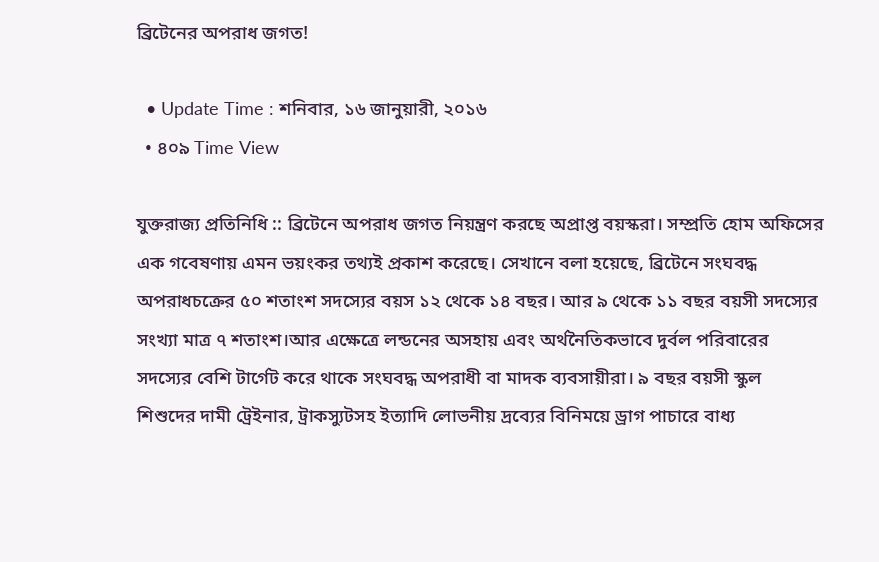ব্রিটেনের অপরাধ জগত!

  • Update Time : শনিবার, ১৬ জানুয়ারী, ২০১৬
  • ৪০৯ Time View

যুক্তরাজ্য প্রতিনিধি :: ব্রিটেনে অপরাধ জগত নিয়ন্ত্রণ করছে অপ্রাপ্ত বয়স্করা। সম্প্রতি হোম অফিসের এক গবেষণায় এমন ভয়ংকর তথ্যই প্রকাশ করেছে। সেখানে বলা হয়েছে, ব্রিটেনে সংঘবদ্ধ অপরাধচক্রের ৫০ শতাংশ সদস্যের বয়স ১২ থেকে ১৪ বছর। আর ৯ থেকে ১১ বছর বয়সী সদস্যের সংখ্যা মাত্র ৭ শতাংশ।আর এক্ষেত্রে লন্ডনের অসহায় এবং অর্থনৈতিকভাবে দুর্বল পরিবারের সদস্যের বেশি টার্গেট করে থাকে সংঘবদ্ধ অপরাধী বা মাদক ব্যবসায়ীরা। ৯ বছর বয়সী স্কুল শিশুদের দামী ট্রেইনার, ট্রাকস্যুটসহ ইত্যাদি লোভনীয় দ্রব্যের বিনিময়ে ড্রাগ পাচারে বাধ্য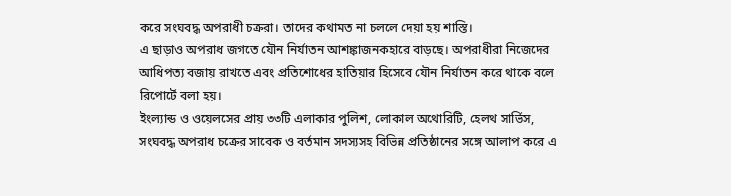করে সংঘবদ্ধ অপরাধী চক্ররা। তাদের কথামত না চললে দেয়া হয় শাস্তি।
এ ছাড়াও অপরাধ জগতে যৌন নির্যাতন আশঙ্কাজনকহারে বাড়ছে। অপরাধীরা নিজেদের আধিপত্য বজায় রাখতে এবং প্রতিশোধের হাতিয়ার হিসেবে যৌন নির্যাতন করে থাকে বলে রিপোর্টে বলা হয়।
ইংল্যান্ড ও ওয়েলসের প্রায় ৩৩টি এলাকার পুলিশ, লোকাল অথোরিটি, হেলথ সার্ভিস, সংঘবদ্ধ অপরাধ চক্রের সাবেক ও বর্তমান সদস্যসহ বিভিন্ন প্রতিষ্ঠানের সঙ্গে আলাপ করে এ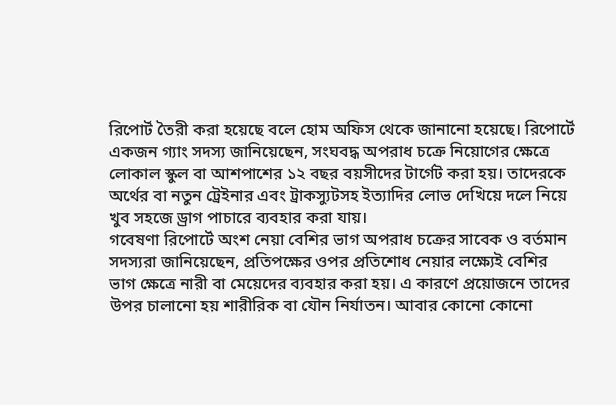রিপোর্ট তৈরী করা হয়েছে বলে হোম অফিস থেকে জানানো হয়েছে। রিপোর্টে একজন গ্যাং সদস্য জানিয়েছেন, সংঘবদ্ধ অপরাধ চক্রে নিয়োগের ক্ষেত্রে লোকাল স্কুল বা আশপাশের ১২ বছর বয়সীদের টার্গেট করা হয়। তাদেরকে অর্থের বা নতুন ট্রেইনার এবং ট্রাকস্যুটসহ ইত্যাদির লোভ দেখিয়ে দলে নিয়ে খুব সহজে ড্রাগ পাচারে ব্যবহার করা যায়।
গবেষণা রিপোর্টে অংশ নেয়া বেশির ভাগ অপরাধ চক্রের সাবেক ও বর্তমান সদস্যরা জানিয়েছেন, প্রতিপক্ষের ওপর প্রতিশোধ নেয়ার লক্ষ্যেই বেশির ভাগ ক্ষেত্রে নারী বা মেয়েদের ব্যবহার করা হয়। এ কারণে প্রয়োজনে তাদের উপর চালানো হয় শারীরিক বা যৌন নির্যাতন। আবার কোনো কোনো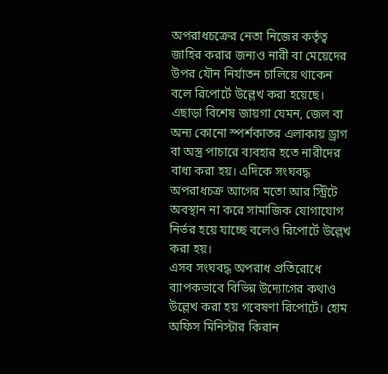অপরাধচক্রের নেতা নিজের কর্তৃত্ব জাহির করার জন্যও নারী বা মেয়েদের উপর যৌন নির্যাতন চালিয়ে থাকেন বলে রিপোর্টে উল্লেখ করা হয়েছে। এছাড়া বিশেষ জায়গা যেমন, জেল বা অন্য কোনো স্পর্শকাতর এলাকায় ড্রাগ বা অস্ত্র পাচারে ব্যবহার হতে নারীদের বাধ্য করা হয়। এদিকে সংঘবদ্ধ অপরাধচক্র আগের মতো আর স্ট্রিটে অবস্থান না করে সামাজিক যোগাযোগ নির্ভর হয়ে যাচ্ছে বলেও রিপোর্টে উল্লেখ করা হয়।
এসব সংঘবদ্ধ অপরাধ প্রতিরোধে ব্যাপকভাবে বিভিন্ন উদ্যোগের কথাও উল্লেখ করা হয় গবেষণা রিপোর্টে। হোম অফিস মিনিস্টার কিরান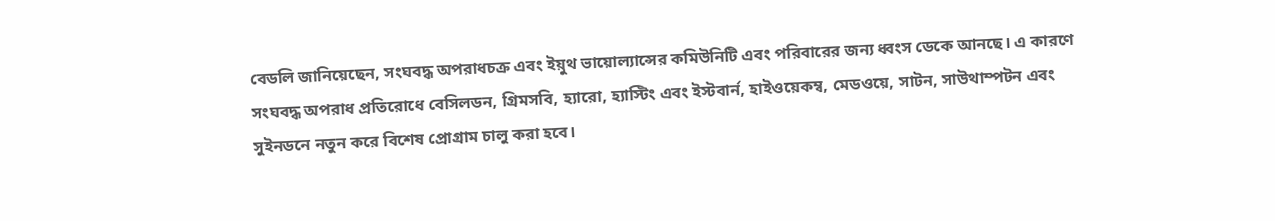বেডলি জানিয়েছেন, সংঘবদ্ধ অপরাধচক্র এবং ইয়ুথ ভায়োল্যান্সের কমিউনিটি এবং পরিবারের জন্য ধ্বংস ডেকে আনছে। এ কারণে সংঘবদ্ধ অপরাধ প্রতিরোধে বেসিলডন, গ্রিমসবি, হ্যারো, হ্যাস্টিং এবং ইস্টবার্ন, হাইওয়েকম্ব, মেডওয়ে, সাটন, সাউথাম্পটন এবং সুইনডনে নতুন করে বিশেষ প্রোগ্রাম চালু করা হবে।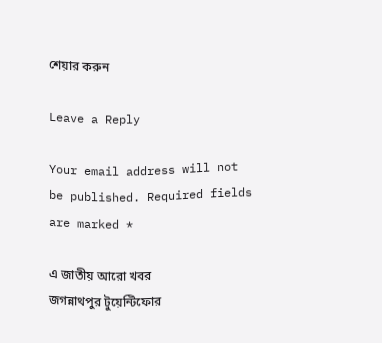শেয়ার করুন

Leave a Reply

Your email address will not be published. Required fields are marked *

এ জাতীয় আরো খবর
জগন্নাথপুর টুয়েন্টিফোর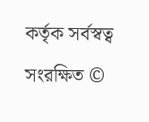কর্তৃক সর্বস্বত্ব সংরক্ষিত ©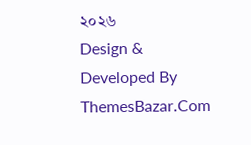২০২৬
Design & Developed By ThemesBazar.Com